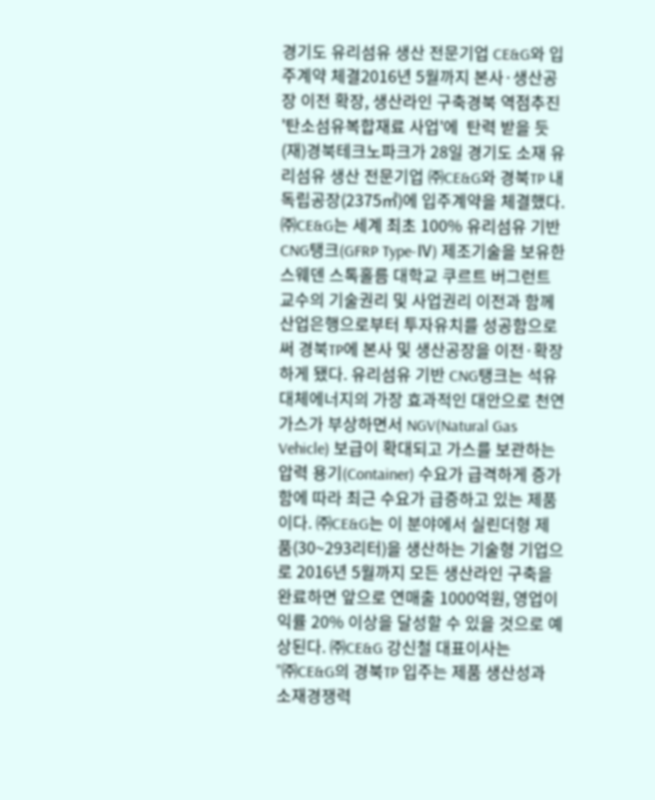경기도 유리섬유 생산 전문기업 CE&G와 입주계약 체결2016년 5월까지 본사·생산공장 이전 확장, 생산라인 구축경북 역점추진 '탄소섬유복합재료 사업'에  탄력 받을 듯
(재)경북테크노파크가 28일 경기도 소재 유리섬유 생산 전문기업 ㈜CE&G와 경북TP 내 독립공장(2375㎡)에 입주계약을 체결했다. ㈜CE&G는 세계 최초 100% 유리섬유 기반 CNG탱크(GFRP Type-Ⅳ) 제조기술을 보유한 스웨덴 스톡홀름 대학교 쿠르트 버그런트 교수의 기술권리 및 사업권리 이전과 함께 산업은행으로부터 투자유치를 성공함으로써 경북TP에 본사 및 생산공장을 이전·확장하게 됐다. 유리섬유 기반 CNG탱크는 석유 대체에너지의 가장 효과적인 대안으로 천연가스가 부상하면서 NGV(Natural Gas Vehicle) 보급이 확대되고 가스를 보관하는 압력 용기(Container) 수요가 급격하게 증가함에 따라 최근 수요가 급증하고 있는 제품이다. ㈜CE&G는 이 분야에서 실린더형 제품(30~293리터)을 생산하는 기술형 기업으로 2016년 5월까지 모든 생산라인 구축을 완료하면 앞으로 연매출 1000억원, 영업이익률 20% 이상을 달성할 수 있을 것으로 예상된다. ㈜CE&G 강신철 대표이사는 "㈜CE&G의 경북TP 입주는 제품 생산성과 소재경쟁력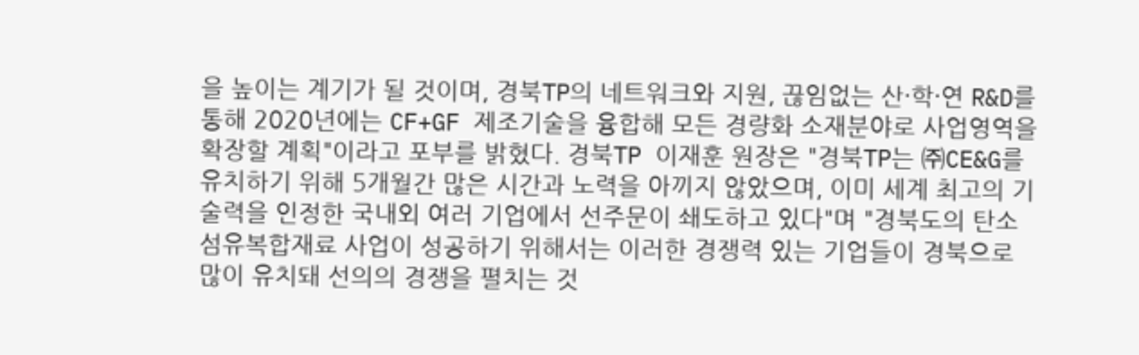을 높이는 계기가 될 것이며, 경북TP의 네트워크와 지원, 끊임없는 산·학·연 R&D를 통해 2020년에는 CF+GF 제조기술을 융합해 모든 경량화 소재분야로 사업영역을 확장할 계획"이라고 포부를 밝혔다. 경북TP 이재훈 원장은 "경북TP는 ㈜CE&G를 유치하기 위해 5개월간 많은 시간과 노력을 아끼지 않았으며, 이미 세계 최고의 기술력을 인정한 국내외 여러 기업에서 선주문이 쇄도하고 있다"며 "경북도의 탄소섬유복합재료 사업이 성공하기 위해서는 이러한 경쟁력 있는 기업들이 경북으로 많이 유치돼 선의의 경쟁을 펼치는 것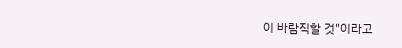이 바람직할 것"이라고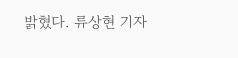밝혔다. 류상현 기자